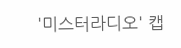'미스터라디오' 캡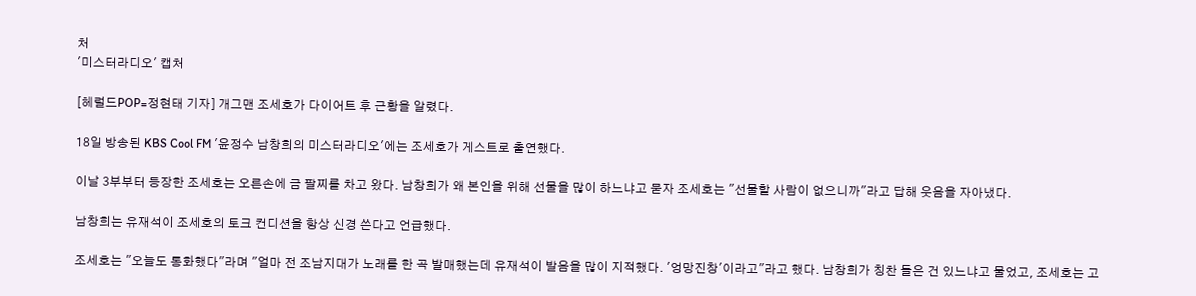처
'미스터라디오' 캡처

[헤럴드POP=정현태 기자] 개그맨 조세호가 다이어트 후 근황을 알렸다.

18일 방송된 KBS Cool FM '윤정수 남창희의 미스터라디오'에는 조세호가 게스트로 출연했다.

이날 3부부터 등장한 조세호는 오른손에 금 팔찌를 차고 왔다. 남창희가 왜 본인을 위해 선물을 많이 하느냐고 묻자 조세호는 "선물할 사람이 없으니까"라고 답해 웃음을 자아냈다.

남창희는 유재석이 조세호의 토크 컨디션을 항상 신경 쓴다고 언급했다.

조세호는 "오늘도 통화했다"라며 "얼마 전 조남지대가 노래를 한 곡 발매했는데 유재석이 발음을 많이 지적했다. '엉망진창'이라고"라고 했다. 남창희가 칭찬 들은 건 있느냐고 물었고, 조세호는 고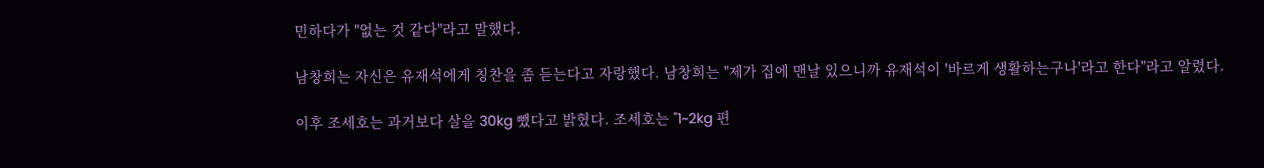민하다가 "없는 것 같다"라고 말했다.

남창희는 자신은 유재석에게 칭찬을 좀 듣는다고 자랑했다. 남창희는 "제가 집에 맨날 있으니까 유재석이 '바르게 생활하는구나'라고 한다"라고 알렸다.

이후 조세호는 과거보다 살을 30kg 뺐다고 밝혔다. 조세호는 "1~2kg 편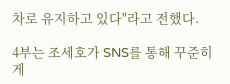차로 유지하고 있다"라고 전했다.

4부는 조세호가 SNS를 통해 꾸준히 게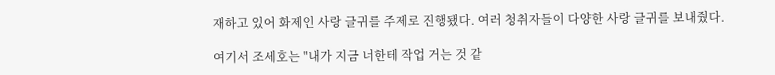재하고 있어 화제인 사랑 글귀를 주제로 진행됐다. 여러 청취자들이 다양한 사랑 글귀를 보내줬다.

여기서 조세호는 "내가 지금 너한테 작업 거는 것 같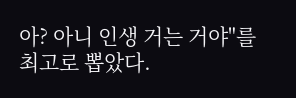아? 아니 인생 거는 거야"를 최고로 뽑았다.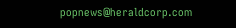popnews@heraldcorp.com